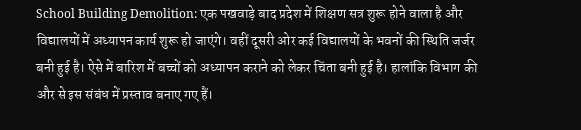School Building Demolition: एक पखवाड़े बाद प्रदेश में शिक्षण सत्र शुरू होने वाला है और विद्यालयों में अध्यापन कार्य शुरू हो जाएंगे। वहीं दूसरी ओर कई विद्यालयों के भवनों की स्थिति जर्जर बनी हुई है। ऐसे में बारिश में बच्चों को अध्यापन कराने को लेकर चिंता बनी हुई है। हालांकि विभाग की और से इस संबंध में प्रस्ताव बनाए गए हैं।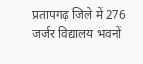प्रतापगढ़ जिले में 276 जर्जर विद्यालय भवनों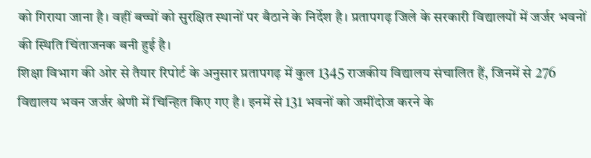को गिराया जाना है। वहीं बच्चों को सुरक्षित स्थानों पर बैठाने के निर्देश है। प्रतापगढ़ जिले के सरकारी विद्यालयों में जर्जर भवनों की स्थिति चिंताजनक बनी हुई है।
शिक्षा विभाग की ओर से तैयार रिपोर्ट के अनुसार प्रतापगढ़ में कुल 1345 राजकीय विद्यालय संचालित हैं, जिनमें से 276 विद्यालय भवन जर्जर श्रेणी में चिन्हित किए गए है। इनमें से 131 भवनों को जमींदोज करने के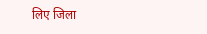लिए जिला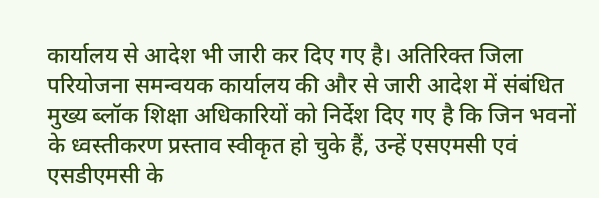कार्यालय से आदेश भी जारी कर दिए गए है। अतिरिक्त जिला परियोजना समन्वयक कार्यालय की और से जारी आदेश में संबंधित मुख्य ब्लॉक शिक्षा अधिकारियों को निर्देश दिए गए है कि जिन भवनों के ध्वस्तीकरण प्रस्ताव स्वीकृत हो चुके हैं, उन्हें एसएमसी एवं एसडीएमसी के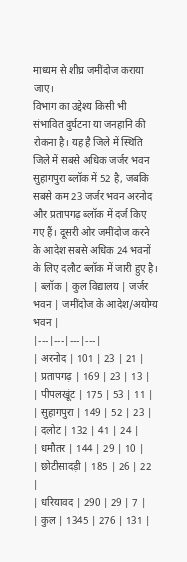माध्यम से शीघ्र जमींदोज कराया जाए।
विभाग का उद्देश्य किसी भी संभावित दुर्घटना या जनहानि की रोकना है। यह है जिले में स्थिति जिले में सबसे अधिक जर्जर भवन सुहागपुरा ब्लॉक में 52 है, जबकि सबसे कम 23 जर्जर भवन अरनोद और प्रतापगढ़ ब्लॉक में दर्ज किए गए हैं। दूसरी ओर जमींदोज करने के आदेश सबसे अधिक 24 भवनों के लिए दलौट ब्लॉक में जारी हुए है।
| ब्लॉक | कुल विद्यालय | जर्जर भवन | जमींदोज के आदेश/अयोग्य भवन |
|---|---|---|---|
| अरनोद | 101 | 23 | 21 |
| प्रतापगढ़ | 169 | 23 | 13 |
| पीपलखूंट | 175 | 53 | 11 |
| सुहागपुरा | 149 | 52 | 23 |
| दलोट | 132 | 41 | 24 |
| धमौतर | 144 | 29 | 10 |
| छोटीसादड़ी | 185 | 26 | 22 |
| धरियावद | 290 | 29 | 7 |
| कुल | 1345 | 276 | 131 |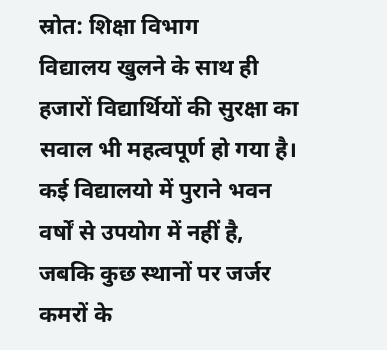स्रोत: शिक्षा विभाग
विद्यालय खुलने के साथ ही हजारों विद्यार्थियों की सुरक्षा का सवाल भी महत्वपूर्ण हो गया है। कई विद्यालयो में पुराने भवन वर्षों से उपयोग में नहीं है, जबकि कुछ स्थानों पर जर्जर कमरों के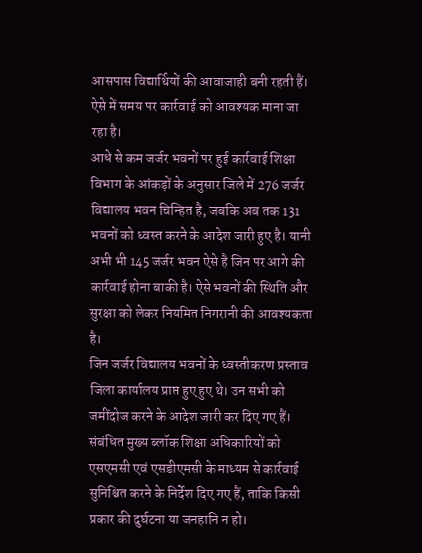आसपास विद्यार्थियों की आवाजाही बनी रहती हैं। ऐसे में समय पर कार्रवाई को आवश्यक माना जा रहा है।
आधे से कम जर्जर भवनों पर हुई कार्रवाई शिक्षा विभाग के आंकड़ों के अनुसार जिले में 276 जर्जर विद्यालय भवन चिन्हित है, जबकि अब तक 131 भवनों को ध्वस्त करने के आदेश जारी हुए है। यानी अभी भी 145 जर्जर भवन ऐसे है जिन पर आगे की
कार्रवाई होना बाकी है। ऐसे भवनों की स्थिति और सुरक्षा को लेकर नियमित निगरानी की आवश्यकता है।
जिन जर्जर विद्यालय भवनों के ध्वस्तीकरण प्रस्ताव जिला कार्यालय प्राप्त हुए हुए थे। उन सभी को जमींदोज करने के आदेश जारी कर दिए गए हैं। संबंधित मुख्य ब्लॉक शिक्षा अधिकारियों को एसएमसी एवं एसडीएमसी के माध्यम से कार्रवाई सुनिश्चित करने के निर्देश दिए गए हैं, ताकि किसी प्रकार की दुर्घटना या जनहानि न हो।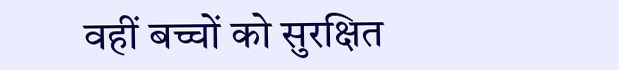वहीं बच्चों को सुरक्षित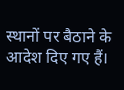स्थानों पर बैठाने के आदेश दिए गए हैं।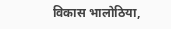विकास भालोठिया,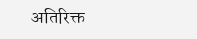अतिरिक्त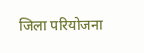जिला परियोजना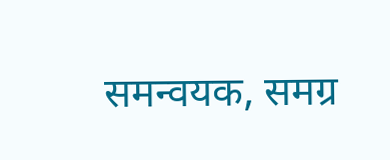समन्वयक, समग्र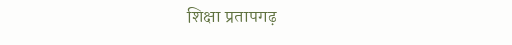शिक्षा प्रतापगढ़